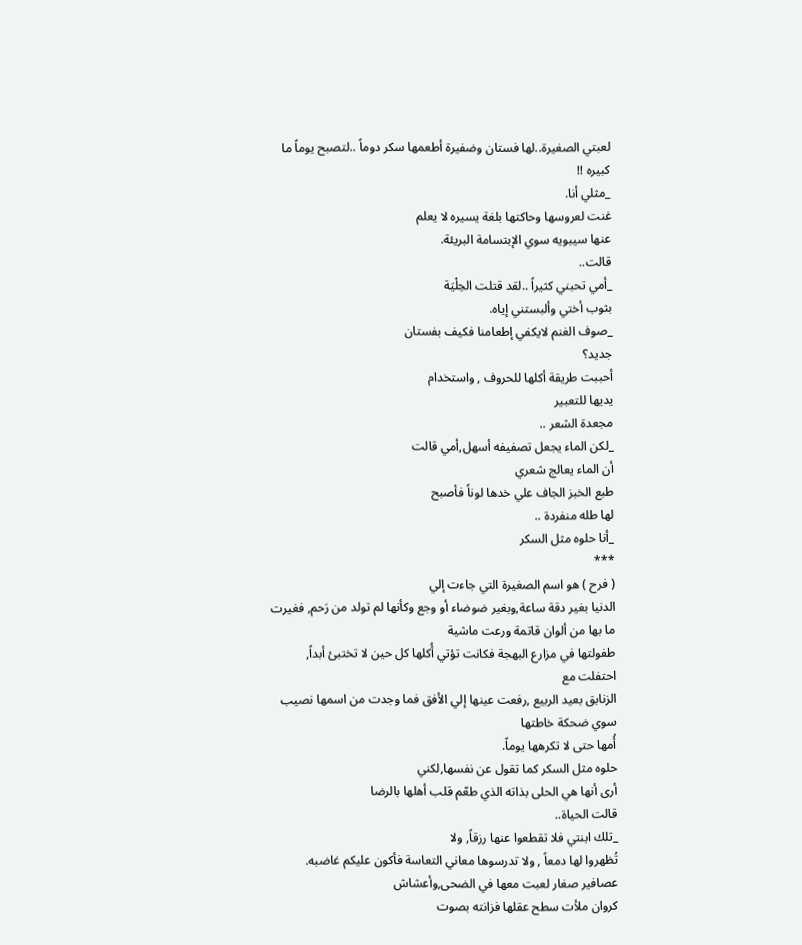لعبتي الصغيرة..لها فستان وضفيرة أطعمها سكر دوماً ..لتصبح يوماً ما كبيره !!
_مثلي أنا.
غنت لعروسها وحاكتها بلغة يسيره لا يعلم
عنها سيبويه سوي الإبتسامة البريئة.
قالت..
_أمي تحبني كثيراً ..لقد قتلت الحِلْيَة
بثوب أختي وألبستني إياه.
_صوف الغنم لايكفي إطعامنا فكيف بفستان
جديد؟
أحببت طريقة أكلها للحروف , واستخدام
يديها للتعبير
مجعدة الشعر ..
_لكن الماء يجعل تصفيفه أسهل,أمي قالت
أن الماء يعالج شعري
طبع الخبز الجاف علي خدها لوناً فأصبح
لها طله منفردة ..
_أنا حلوه مثل السكر
***
( فرح ) هو اسم الصغيرة التي جاءت إلي
الدنيا بغير دقة ساعة,وبغير ضوضاء أو وجع وكأنها لم تولد من رَحم, فغيرت ما بها من ألوان قاتمة ورعت ماشية
طفولتها في مزارع البهجة فكانت تؤتي أُكلها كل حين لا تختبئ أبداً, احتفلت مع
الزنابق بعيد الربيع ,رفعت عينها إلي الأفق فما وجدت من اسمها نصيب سوي ضحكة خاطتها
أُمها حتى لا تكرهها يوماً.
حلوه مثل السكر كما تقول عن نفسها,لكني
أرى أنها هي الحلى بذاته الذي طعّم قلب أهلها بالرضا
قالت الحياة..
_تلك ابنتي فلا تقطعوا عنها رزقاً, ولا
تُظهروا لها دمعاً , ولا تدرسوها معاني التعاسة فأكون عليكم غاضبه.
عصافير صغار لعبت معها في الضحى,وأعشاش
كروان ملأت سطح عقلها فزانته بصوت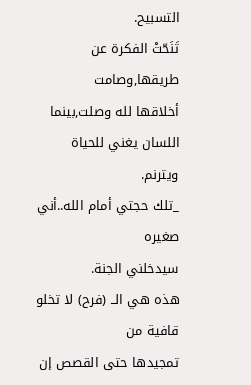التسبيح.
تَنَحّتْ الفكرة عن طريقها,وصامت
أخلاقها لله وصلت,بينما اللسان يغني للحياة ويترنم.
_تلك حجتي أمام الله..أني صغيره
سيدخلني الجنة.
هذه هي الــ (فرح) لا تخلو قافية من
تمجيدها حتى القصص إن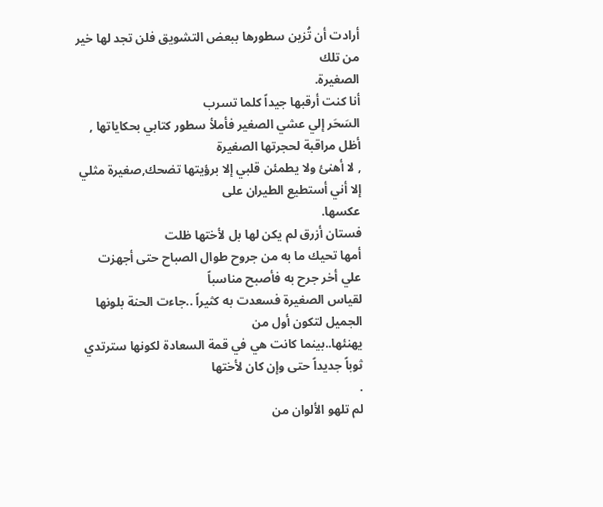أرادت أن تُزين سطورها ببعض التشويق فلن تجد لها خير من تلك
الصغيرة.
أنا كنت أرقبها جيداً كلما تسرب
السَحَر إلي عشي الصغير فأملأ سطور كتابي بحكاياتها , أظل مراقبة لحجرتها الصغيرة
, لا أهنئ ولا يطمئن قلبي إلا برؤيتها تضحك,صغيرة مثلي إلا أني أستطيع الطيران على
عكسها.
فستان أزرق لم يكن لها بل لأختها ظلت
أمها تحيك ما به من جروح طوال الصباح حتى أجهزت علي أخر جرح به فأصبح مناسباً
لقياس الصغيرة فسعدت به كثيراً ..جاءت الحنة بلونها الجميل لتكون أول من
يهنئها..بينما كانت هي في قمة السعادة لكونها سترتدي ثوباً جديداً حتى وإن كان لأختها
.
لم تلهو الألوان من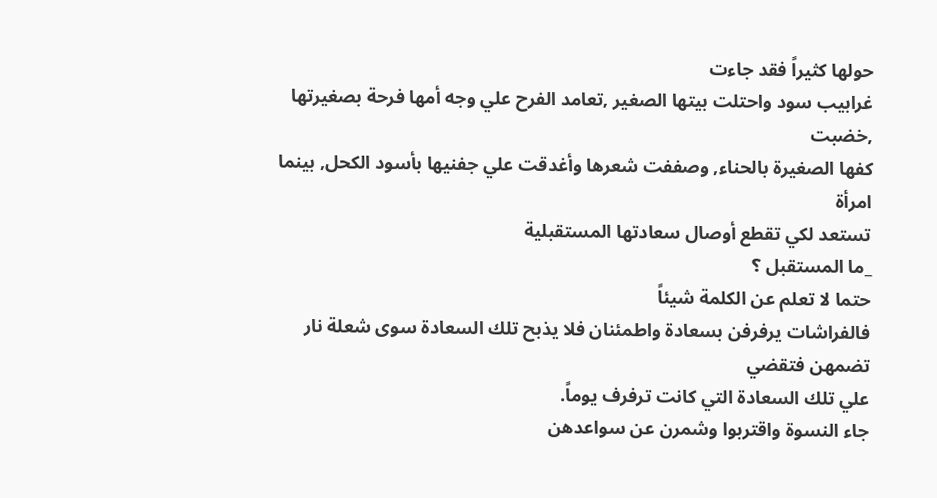حولها كثيراً فقد جاءت
غرابيب سود واحتلت بيتها الصغير ,تعامد الفرح علي وجه أمها فرحة بصغيرتها ,خضبت
كفها الصغيرة بالحناء, وصففت شعرها وأغدقت علي جفنيها بأسود الكحل, بينما امرأة
تستعد لكي تقطع أوصال سعادتها المستقبلية
_ما المستقبل ؟
حتما لا تعلم عن الكلمة شيئاً
فالفراشات يرفرفن بسعادة واطمئنان فلا يذبح تلك السعادة سوى شعلة نار تضمهن فتقضي
علي تلك السعادة التي كانت ترفرف يوماً.
جاء النسوة واقتربوا وشمرن عن سواعدهن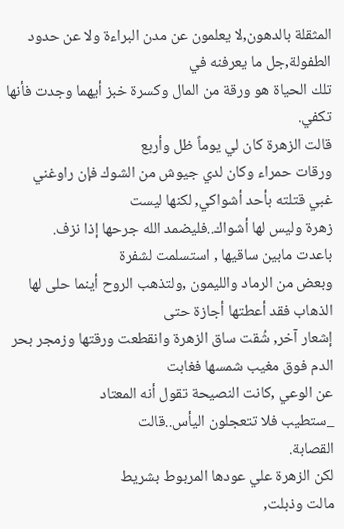المثقلة بالدهون,لا يعلمون عن مدن البراءة ولا عن حدود الطفولة,جل ما يعرفنه في
تلك الحياة هو ورقة من المال وكسرة خبز أيهما وجدت فأنها تكفي.
قالت الزهرة كان لي يوماً ظل وأربع
ورقات حمراء وكان لدي جيوش من الشوك فإن راوغني غبي قتلته بأحد أشواكي, لكنها ليست
زهرة وليس لها أشواك..فليضمد الله جرحها إذا نزف.
باعدت مابين ساقيها , استسلمت لشفرة
وبعض من الرماد والليمون ,ولتذهب الروح أينما حلى لها الذهاب فقد أعطتها أجازة حتى
إشعار آخر, شُقت ساق الزهرة وانقطعت ورقتها وزمجر بحر الدم فوق مغيب شمسها فغابت
عن الوعي ,كانت النصيحة تقول أنه المعتاد
_ستطيب فلا تتعجلون اليأس..قالت
القصابة.
لكن الزهرة علي عودها المربوط بشريط
مالت وذبلت,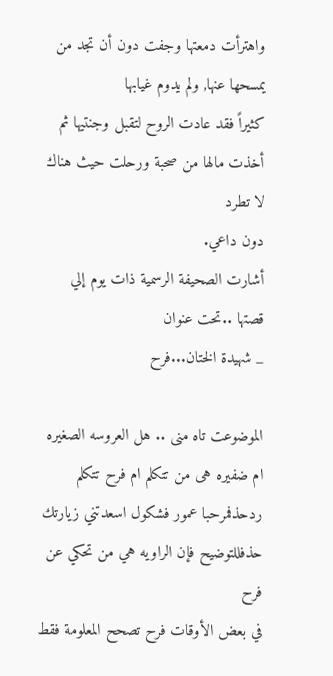واهترأت دمعتها وجفت دون أن تجد من يمسحها عنها, ولم يدوم غيابها
كثيراً فقد عادت الروح لتقبل وجنتيها ثم أخذت مالها من صحبة ورحلت حيث هناك لا تطرد
دون داعي.
أشارت الصحيفة الرسمية ذات يوم إلي
قصتها ..تحت عنوان
_ شهيدة الختان...فرح

الموضوعت تاه منى .. هل العروسه الصغيره ام ضفيره هى من تتكلم ام فرح تتكلم
ردحذفمرحبا عمور فشكول اسعدتني زيارتك
حذفللتوضيح فإن الراويه هي من تحكي عن فرح
في بعض الأوقات فرح تصحح المعلومة فقط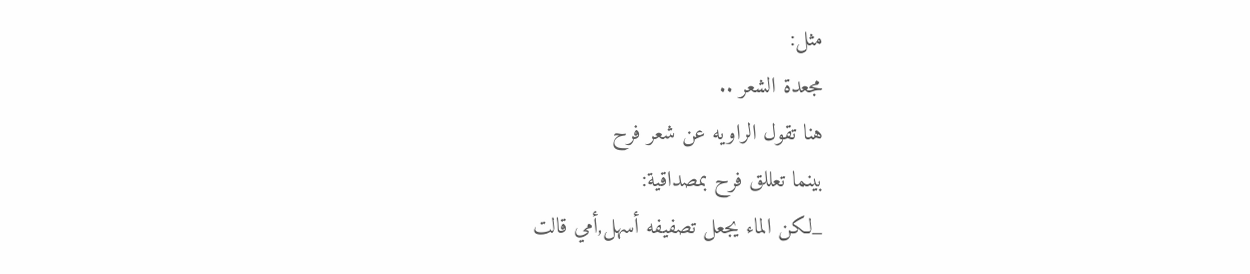مثل:
مجعدة الشعر ..
هنا تقول الراويه عن شعر فرح
بينما تعللق فرح بمصداقية:
_لكن الماء يجعل تصفيفه أسهل,أمي قالت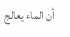أن الماء يعالج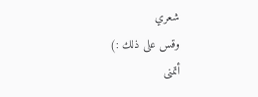شعري
وقس على ذلك :)
أتمنى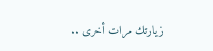زيارتك مرات أخرى ..